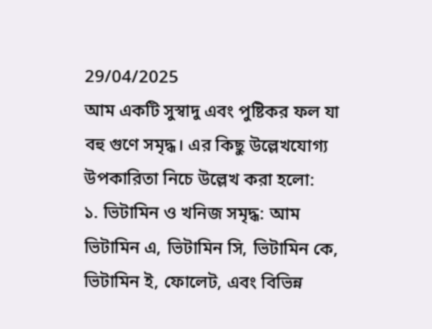29/04/2025
আম একটি সুস্বাদু এবং পুষ্টিকর ফল যা বহু গুণে সমৃদ্ধ। এর কিছু উল্লেখযোগ্য উপকারিতা নিচে উল্লেখ করা হলো:
১. ভিটামিন ও খনিজ সমৃদ্ধ: আম ভিটামিন এ, ভিটামিন সি, ভিটামিন কে, ভিটামিন ই, ফোলেট, এবং বিভিন্ন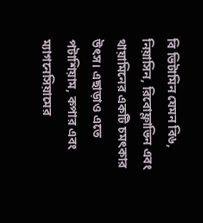বি ভিটামিন যেমন বি৬, নিয়াসিন, রিবোফ্লাভিন এবং থায়ামিনের একটি চমৎকার উৎস। এছাড়াও এতে পটাশিয়াম, কপার এবং ম্যাগনেসিয়ামের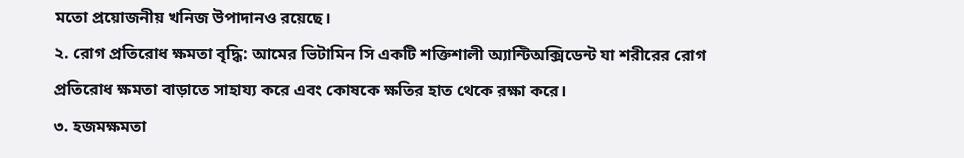মতো প্রয়োজনীয় খনিজ উপাদানও রয়েছে।
২. রোগ প্রতিরোধ ক্ষমতা বৃদ্ধি: আমের ভিটামিন সি একটি শক্তিশালী অ্যান্টিঅক্সিডেন্ট যা শরীরের রোগ প্রতিরোধ ক্ষমতা বাড়াতে সাহায্য করে এবং কোষকে ক্ষতির হাত থেকে রক্ষা করে।
৩. হজমক্ষমতা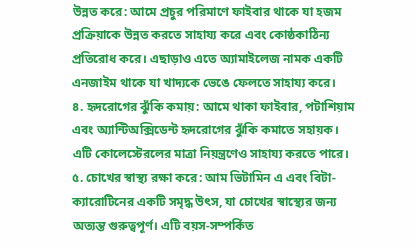উন্নত করে: আমে প্রচুর পরিমাণে ফাইবার থাকে যা হজম প্রক্রিয়াকে উন্নত করতে সাহায্য করে এবং কোষ্ঠকাঠিন্য প্রতিরোধ করে। এছাড়াও এতে অ্যামাইলেজ নামক একটি এনজাইম থাকে যা খাদ্যকে ভেঙে ফেলতে সাহায্য করে।
৪. হৃদরোগের ঝুঁকি কমায়: আমে থাকা ফাইবার, পটাশিয়াম এবং অ্যান্টিঅক্সিডেন্ট হৃদরোগের ঝুঁকি কমাতে সহায়ক। এটি কোলেস্টেরলের মাত্রা নিয়ন্ত্রণেও সাহায্য করতে পারে।
৫. চোখের স্বাস্থ্য রক্ষা করে: আম ভিটামিন এ এবং বিটা-ক্যারোটিনের একটি সমৃদ্ধ উৎস, যা চোখের স্বাস্থ্যের জন্য অত্যন্ত গুরুত্বপূর্ণ। এটি বয়স-সম্পর্কিত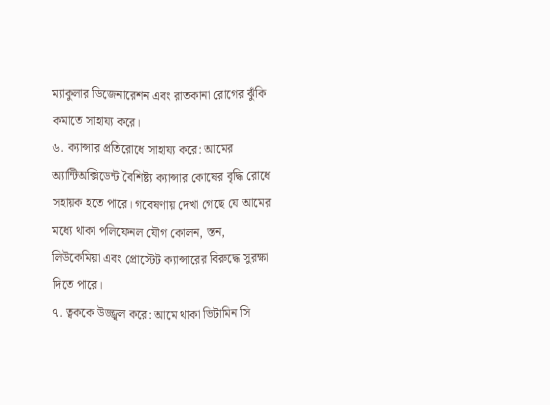ম্যাকুলার ডিজেনারেশন এবং রাতকানা রোগের ঝুঁকি কমাতে সাহায্য করে।
৬. ক্যান্সার প্রতিরোধে সাহায্য করে: আমের অ্যান্টিঅক্সিডেন্ট বৈশিষ্ট্য ক্যান্সার কোষের বৃদ্ধি রোধে সহায়ক হতে পারে। গবেষণায় দেখা গেছে যে আমের মধ্যে থাকা পলিফেনল যৌগ কোলন, স্তন, লিউকেমিয়া এবং প্রোস্টেট ক্যান্সারের বিরুদ্ধে সুরক্ষা দিতে পারে।
৭. ত্বককে উজ্জ্বল করে: আমে থাকা ভিটামিন সি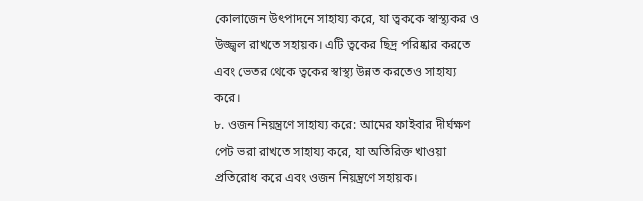কোলাজেন উৎপাদনে সাহায্য করে, যা ত্বককে স্বাস্থ্যকর ও উজ্জ্বল রাখতে সহায়ক। এটি ত্বকের ছিদ্র পরিষ্কার করতে এবং ভেতর থেকে ত্বকের স্বাস্থ্য উন্নত করতেও সাহায্য করে।
৮. ওজন নিয়ন্ত্রণে সাহায্য করে: আমের ফাইবার দীর্ঘক্ষণ পেট ভরা রাখতে সাহায্য করে, যা অতিরিক্ত খাওয়া প্রতিরোধ করে এবং ওজন নিয়ন্ত্রণে সহায়ক।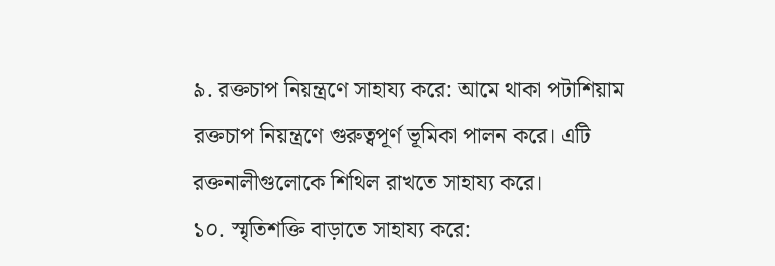৯. রক্তচাপ নিয়ন্ত্রণে সাহায্য করে: আমে থাকা পটাশিয়াম রক্তচাপ নিয়ন্ত্রণে গুরুত্বপূর্ণ ভূমিকা পালন করে। এটি রক্তনালীগুলোকে শিথিল রাখতে সাহায্য করে।
১০. স্মৃতিশক্তি বাড়াতে সাহায্য করে: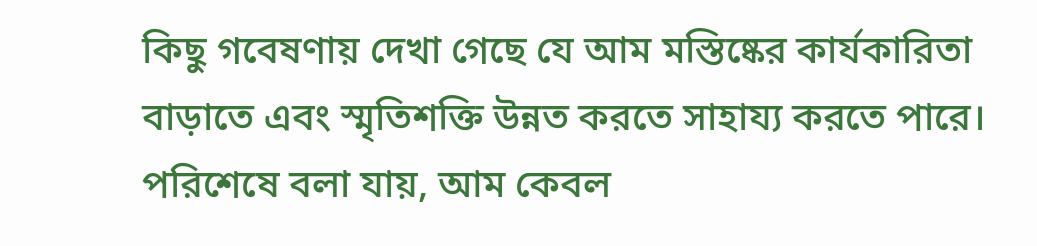কিছু গবেষণায় দেখা গেছে যে আম মস্তিষ্কের কার্যকারিতা বাড়াতে এবং স্মৃতিশক্তি উন্নত করতে সাহায্য করতে পারে।
পরিশেষে বলা যায়, আম কেবল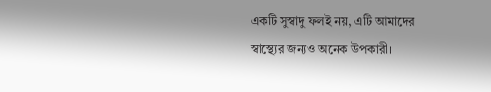একটি সুস্বাদু ফলই নয়, এটি আমাদের স্বাস্থ্যের জন্যও অনেক উপকারী।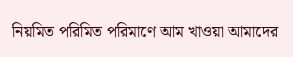নিয়মিত পরিমিত পরিমাণে আম খাওয়া আমাদের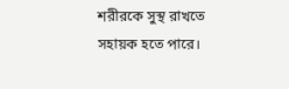শরীরকে সুস্থ রাখতে সহায়ক হতে পারে।